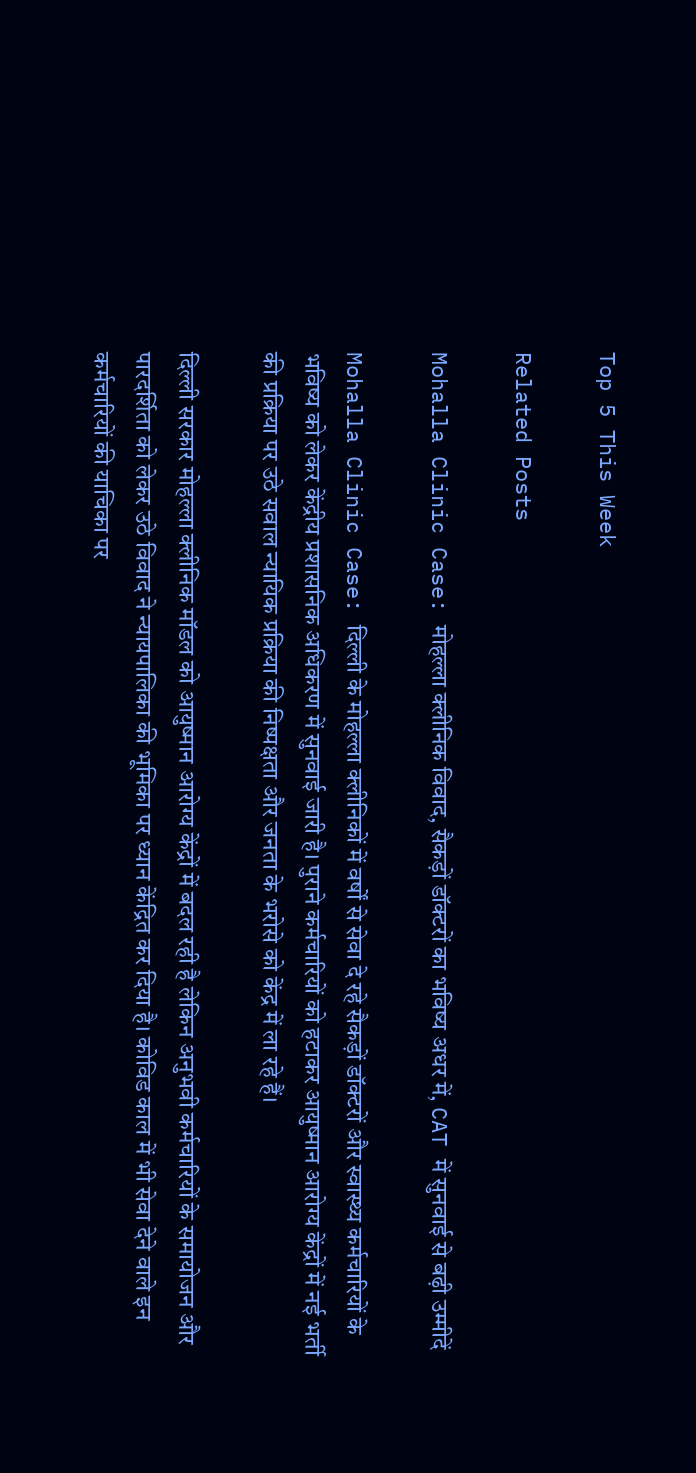Top 5 This Week

Related Posts

Mohalla Clinic Case: मोहल्ला क्लीनिक विवाद, सैकड़ों डॉक्टरों का भविष्य अधर में, CAT में सुनवाई से बढ़ी उम्मीदें

Mohalla Clinic Case: दिल्ली के मोहल्ला क्लीनिकों में वर्षों से सेवा दे रहे सैकड़ों डॉक्टरों और स्वास्थ्य कर्मचारियों के भविष्य को लेकर केंद्रीय प्रशासनिक अधिकरण में सुनवाई जारी है। पुराने कर्मचारियों को हटाकर आयुष्मान आरोग्य केंद्रों में नई भर्ती की प्रक्रिया पर उठे सवाल न्यायिक प्रक्रिया की निष्पक्षता और जनता के भरोसे को केंद्र में ला रहे हैं।

दिल्ली सरकार मोहल्ला क्लीनिक मॉडल को आयुष्मान आरोग्य केंद्रों में बदल रही है लेकिन अनुभवी कर्मचारियों के समायोजन और पारदर्शिता को लेकर उठे विवाद ने न्यायपालिका की भूमिका पर ध्यान केंद्रित कर दिया है। कोविड काल में भी सेवा देने वाले इन कर्मचारियों की याचिका पर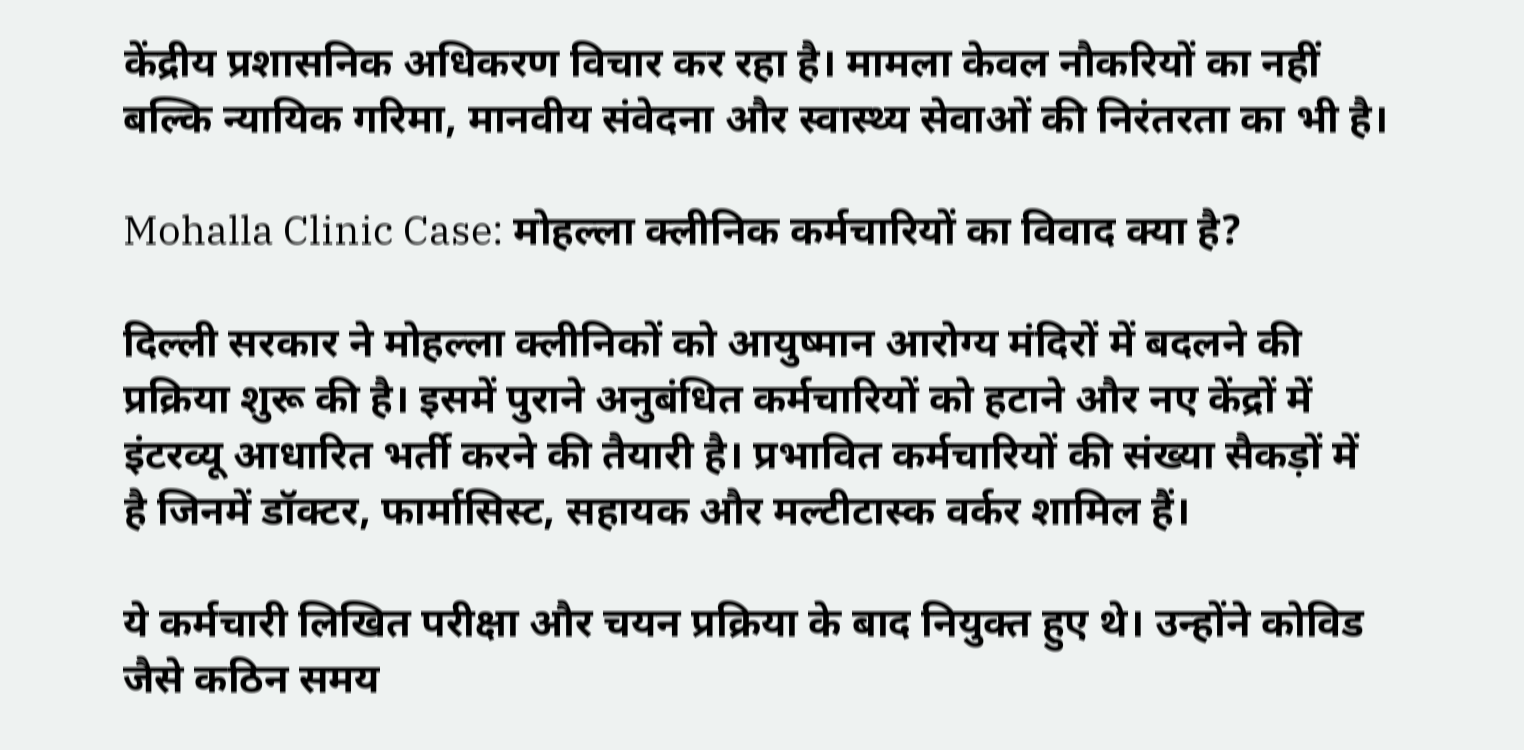केंद्रीय प्रशासनिक अधिकरण विचार कर रहा है। मामला केवल नौकरियों का नहीं बल्कि न्यायिक गरिमा, मानवीय संवेदना और स्वास्थ्य सेवाओं की निरंतरता का भी है।

Mohalla Clinic Case: मोहल्ला क्लीनिक कर्मचारियों का विवाद क्या है?

दिल्ली सरकार ने मोहल्ला क्लीनिकों को आयुष्मान आरोग्य मंदिरों में बदलने की प्रक्रिया शुरू की है। इसमें पुराने अनुबंधित कर्मचारियों को हटाने और नए केंद्रों में इंटरव्यू आधारित भर्ती करने की तैयारी है। प्रभावित कर्मचारियों की संख्या सैकड़ों में है जिनमें डॉक्टर, फार्मासिस्ट, सहायक और मल्टीटास्क वर्कर शामिल हैं।

ये कर्मचारी लिखित परीक्षा और चयन प्रक्रिया के बाद नियुक्त हुए थे। उन्होंने कोविड जैसे कठिन समय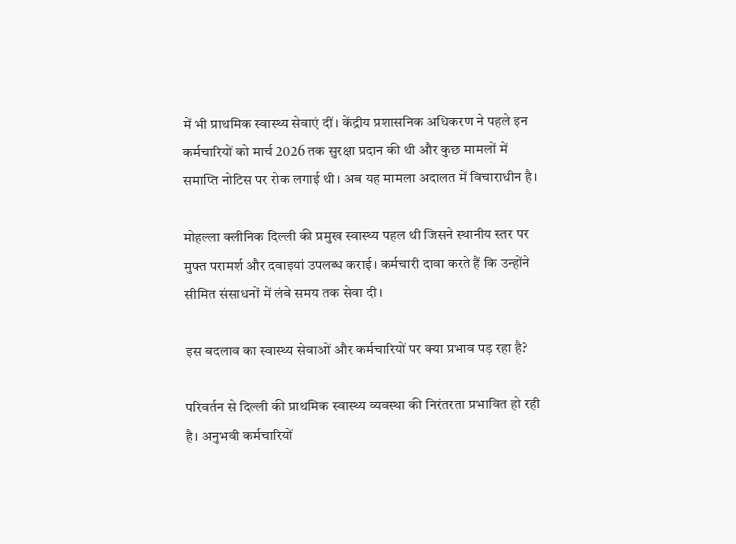में भी प्राथमिक स्वास्थ्य सेवाएं दीं। केंद्रीय प्रशासनिक अधिकरण ने पहले इन कर्मचारियों को मार्च 2026 तक सुरक्षा प्रदान की थी और कुछ मामलों में समाप्ति नोटिस पर रोक लगाई थी। अब यह मामला अदालत में विचाराधीन है।

मोहल्ला क्लीनिक दिल्ली की प्रमुख स्वास्थ्य पहल थी जिसने स्थानीय स्तर पर मुफ्त परामर्श और दवाइयां उपलब्ध कराई। कर्मचारी दावा करते हैं कि उन्होंने सीमित संसाधनों में लंबे समय तक सेवा दी।

इस बदलाव का स्वास्थ्य सेवाओं और कर्मचारियों पर क्या प्रभाव पड़ रहा है?

परिवर्तन से दिल्ली की प्राथमिक स्वास्थ्य व्यवस्था की निरंतरता प्रभावित हो रही है। अनुभवी कर्मचारियों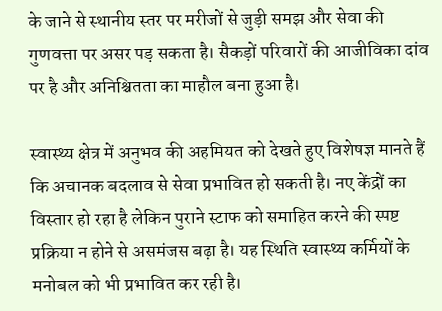के जाने से स्थानीय स्तर पर मरीजों से जुड़ी समझ और सेवा की गुणवत्ता पर असर पड़ सकता है। सैकड़ों परिवारों की आजीविका दांव पर है और अनिश्चितता का माहौल बना हुआ है।

स्वास्थ्य क्षेत्र में अनुभव की अहमियत को देखते हुए विशेषज्ञ मानते हैं कि अचानक बदलाव से सेवा प्रभावित हो सकती है। नए केंद्रों का विस्तार हो रहा है लेकिन पुराने स्टाफ को समाहित करने की स्पष्ट प्रक्रिया न होने से असमंजस बढ़ा है। यह स्थिति स्वास्थ्य कर्मियों के मनोबल को भी प्रभावित कर रही है।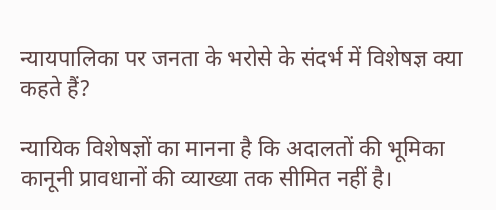न्यायपालिका पर जनता के भरोसे के संदर्भ में विशेषज्ञ क्या कहते हैं?

न्यायिक विशेषज्ञों का मानना है कि अदालतों की भूमिका कानूनी प्रावधानों की व्याख्या तक सीमित नहीं है।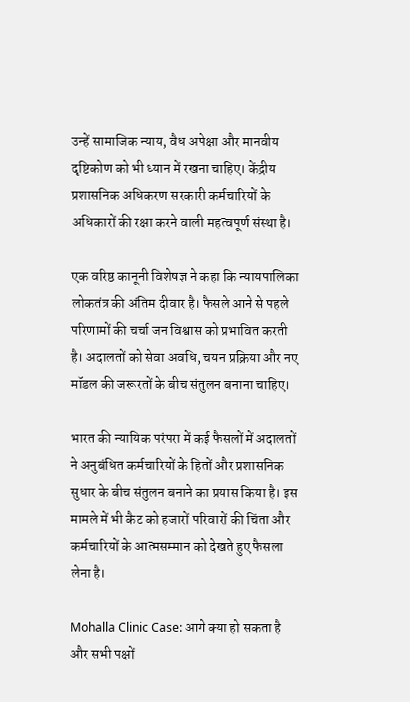उन्हें सामाजिक न्याय, वैध अपेक्षा और मानवीय दृष्टिकोण को भी ध्यान में रखना चाहिए। केंद्रीय प्रशासनिक अधिकरण सरकारी कर्मचारियों के अधिकारों की रक्षा करने वाली महत्वपूर्ण संस्था है।

एक वरिष्ठ कानूनी विशेषज्ञ ने कहा कि न्यायपालिका लोकतंत्र की अंतिम दीवार है। फैसले आने से पहले परिणामों की चर्चा जन विश्वास को प्रभावित करती है। अदालतों को सेवा अवधि, चयन प्रक्रिया और नए मॉडल की जरूरतों के बीच संतुलन बनाना चाहिए।

भारत की न्यायिक परंपरा में कई फैसलों में अदालतों ने अनुबंधित कर्मचारियों के हितों और प्रशासनिक सुधार के बीच संतुलन बनाने का प्रयास किया है। इस मामले में भी कैट को हजारों परिवारों की चिंता और कर्मचारियों के आत्मसम्मान को देखते हुए फैसला लेना है।

Mohalla Clinic Case: आगे क्या हो सकता है और सभी पक्षों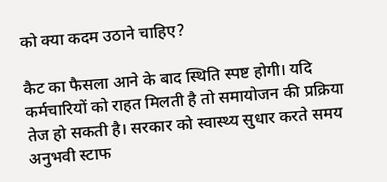को क्या कदम उठाने चाहिए?

कैट का फैसला आने के बाद स्थिति स्पष्ट होगी। यदि कर्मचारियों को राहत मिलती है तो समायोजन की प्रक्रिया तेज हो सकती है। सरकार को स्वास्थ्य सुधार करते समय अनुभवी स्टाफ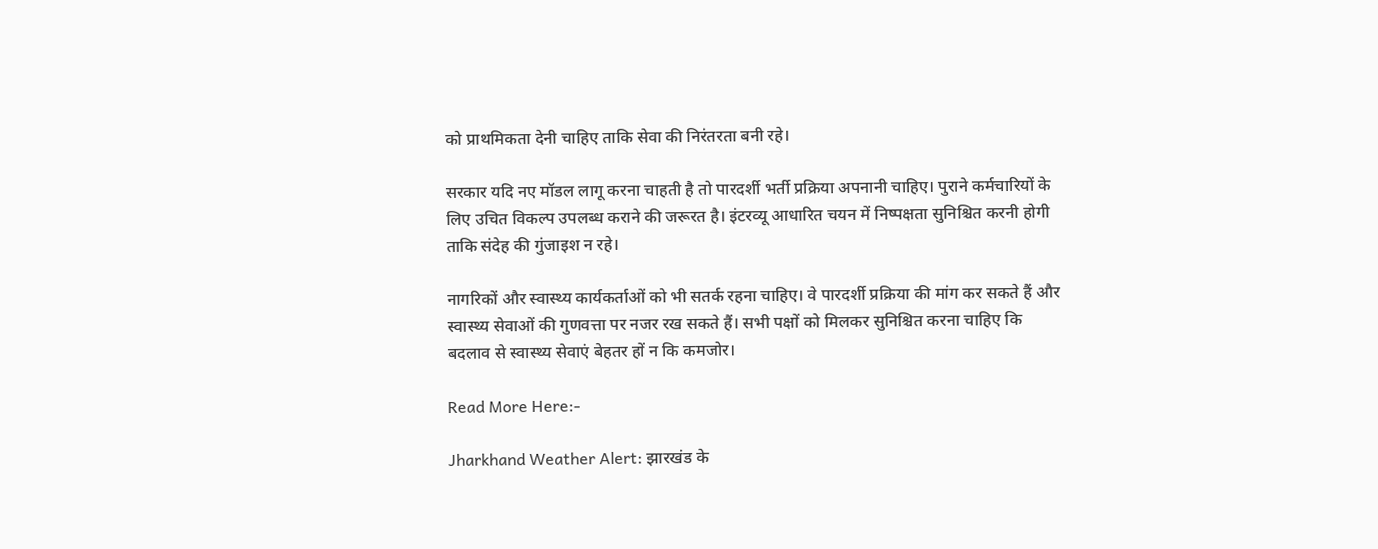को प्राथमिकता देनी चाहिए ताकि सेवा की निरंतरता बनी रहे।

सरकार यदि नए मॉडल लागू करना चाहती है तो पारदर्शी भर्ती प्रक्रिया अपनानी चाहिए। पुराने कर्मचारियों के लिए उचित विकल्प उपलब्ध कराने की जरूरत है। इंटरव्यू आधारित चयन में निष्पक्षता सुनिश्चित करनी होगी ताकि संदेह की गुंजाइश न रहे।

नागरिकों और स्वास्थ्य कार्यकर्ताओं को भी सतर्क रहना चाहिए। वे पारदर्शी प्रक्रिया की मांग कर सकते हैं और स्वास्थ्य सेवाओं की गुणवत्ता पर नजर रख सकते हैं। सभी पक्षों को मिलकर सुनिश्चित करना चाहिए कि बदलाव से स्वास्थ्य सेवाएं बेहतर हों न कि कमजोर।

Read More Here:-

Jharkhand Weather Alert: झारखंड के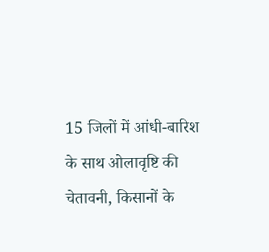15 जिलों में आंधी-बारिश के साथ ओलावृष्टि की चेतावनी, किसानों के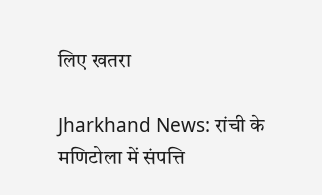लिए खतरा

Jharkhand News: रांची के मणिटोला में संपत्ति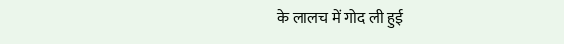के लालच में गोद ली हुई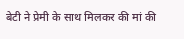बेटी ने प्रेमी के साथ मिलकर की मां की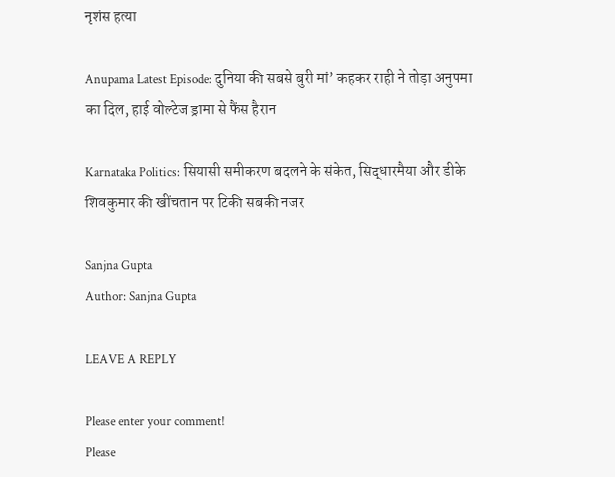नृशंस हत्या

Anupama Latest Episode: दुनिया की सबसे बुरी मां’ कहकर राही ने तोड़ा अनुपमा का दिल, हाई वोल्टेज ड्रामा से फैंस हैरान

Karnataka Politics: सियासी समीकरण बदलने के संकेत, सिद्धारमैया और डीके शिवकुमार की खींचतान पर टिकी सबकी नजर

Sanjna Gupta
Author: Sanjna Gupta

LEAVE A REPLY

Please enter your comment!
Please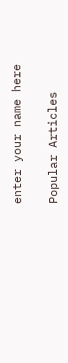enter your name here

Popular Articles